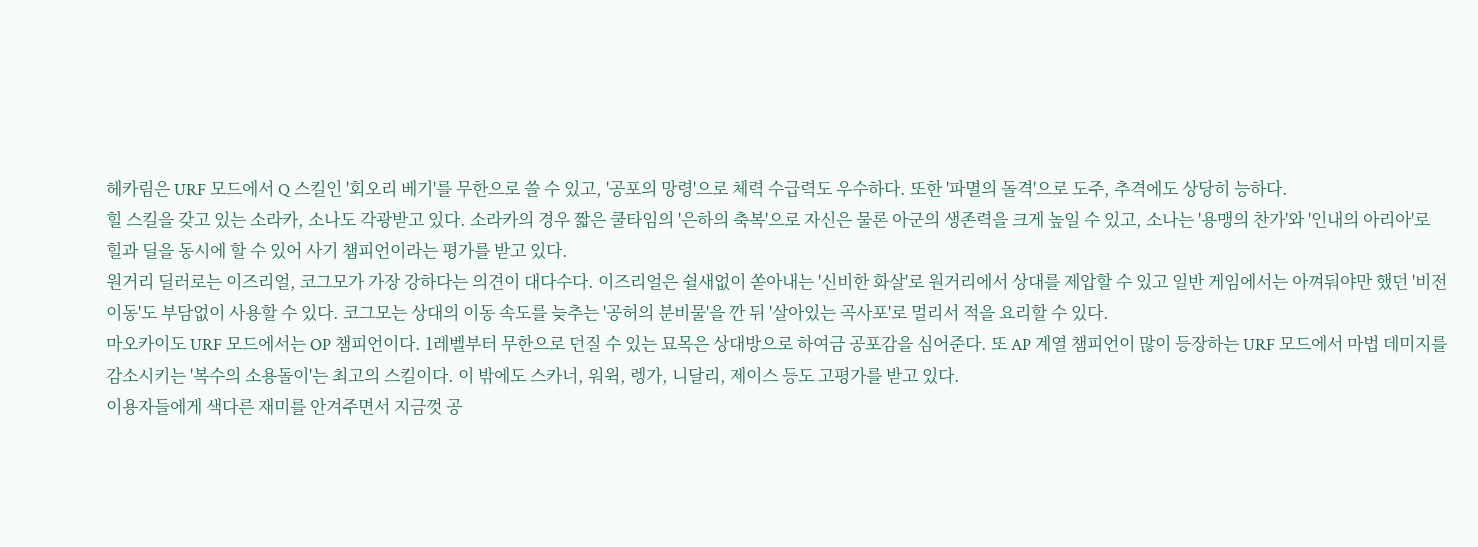헤카림은 URF 모드에서 Q 스킬인 '회오리 베기'를 무한으로 쓸 수 있고, '공포의 망령'으로 체력 수급력도 우수하다. 또한 '파멸의 돌격'으로 도주, 추격에도 상당히 능하다.
힐 스킬을 갖고 있는 소라카, 소나도 각광받고 있다. 소라카의 경우 짧은 쿨타임의 '은하의 축복'으로 자신은 물론 아군의 생존력을 크게 높일 수 있고, 소나는 '용맹의 찬가'와 '인내의 아리아'로 힐과 딜을 동시에 할 수 있어 사기 챔피언이라는 평가를 받고 있다.
원거리 딜러로는 이즈리얼, 코그모가 가장 강하다는 의견이 대다수다. 이즈리얼은 쉴새없이 쏟아내는 '신비한 화살'로 원거리에서 상대를 제압할 수 있고 일반 게임에서는 아껴둬야만 했던 '비전 이동'도 부담없이 사용할 수 있다. 코그모는 상대의 이동 속도를 늦추는 '공허의 분비물'을 깐 뒤 '살아있는 곡사포'로 멀리서 적을 요리할 수 있다.
마오카이도 URF 모드에서는 OP 챔피언이다. 1레벨부터 무한으로 던질 수 있는 묘목은 상대방으로 하여금 공포감을 심어준다. 또 AP 계열 챔피언이 많이 등장하는 URF 모드에서 마법 데미지를 감소시키는 '복수의 소용돌이'는 최고의 스킬이다. 이 밖에도 스카너, 워윅, 렝가, 니달리, 제이스 등도 고평가를 받고 있다.
이용자들에게 색다른 재미를 안겨주면서 지금껏 공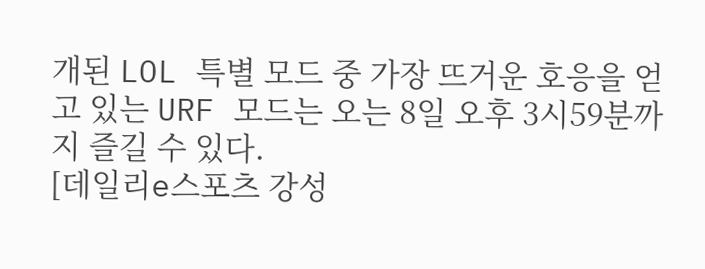개된 LOL 특별 모드 중 가장 뜨거운 호응을 얻고 있는 URF 모드는 오는 8일 오후 3시59분까지 즐길 수 있다.
[데일리e스포츠 강성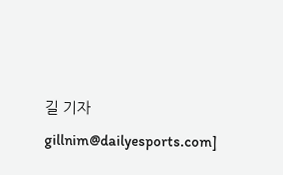길 기자 gillnim@dailyesports.com]